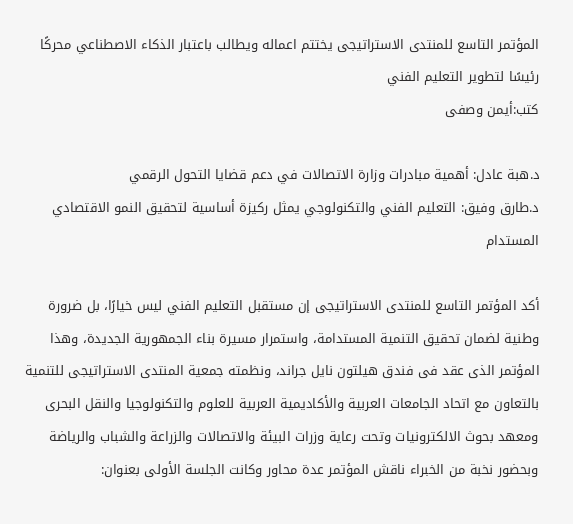المؤتمر التاسع للمنتدى الاستراتيجى يختتم اعماله ويطالب باعتبار الذكاء الاصطناعي محركًا رئيسًا لتطوير التعليم الفني
كتب:أيمن وصفى

د.هبة عادل: أهمية مبادرات وزارة الاتصالات في دعم قضايا التحول الرقمي
د.طارق وفيق: التعليم الفني والتكنولوجي يمثل ركيزة أساسية لتحقيق النمو الاقتصادي المستدام

أكد المؤتمر التاسع للمنتدى الاستراتيجى إن مستقبل التعليم الفني ليس خيارًا، بل ضرورة وطنية لضمان تحقيق التنمية المستدامة، واستمرار مسيرة بناء الجمهورية الجديدة، وهذا المؤتمر الذى عقد فى فندق هيلتون نايل جراند، ونظمته جمعية المنتدى الاستراتيجى للتنمية بالتعاون مع اتحاد الجامعات العربية والأكاديمية العربية للعلوم والتكنولوجيا والنقل البحرى ومعهد بحوث الالكترونيات وتحت رعاية وزرات البيئة والاتصالات والزراعة والشباب والرياضة وبحضور نخبة من الخبراء ناقش المؤتمر عدة محاور وكانت الجلسة الأولى بعنوان: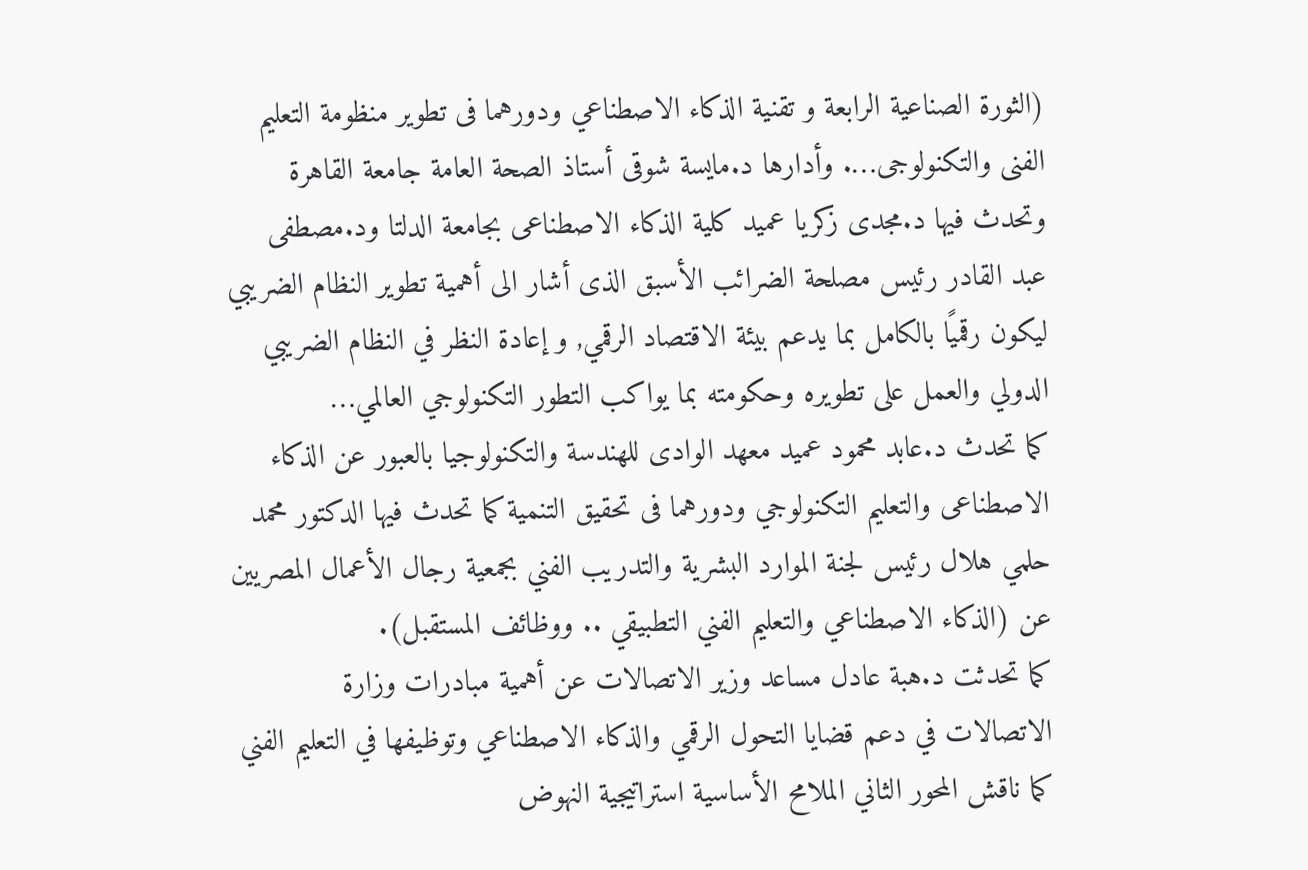(الثورة الصناعية الرابعة و تقنية الذكاء الاصطناعي ودورهما فى تطوير منظومة التعليم الفنى والتكنولوجى…. وأدارها د.مايسة شوقى أستاذ الصحة العامة جامعة القاهرة وتحدث فيها د.مجدى زكريا عميد كلية الذكاء الاصطناعى بجامعة الدلتا ود.مصطفى عبد القادر رئيس مصلحة الضرائب الأسبق الذى أشار الى أهمية تطوير النظام الضريبي ليكون رقميًا بالكامل بما يدعم بيئة الاقتصاد الرقمي, و إعادة النظر في النظام الضريبي الدولي والعمل على تطويره وحكومته بما يواكب التطور التكنولوجي العالمي…
كما تحدث د.عابد محمود عميد معهد الوادى للهندسة والتكنولوجيا بالعبور عن الذكاء الاصطناعى والتعليم التكنولوجي ودورهما فى تحقيق التنمية كما تحدث فيها الدكتور محمد حلمي هلال رئيس لجنة الموارد البشرية والتدريب الفني بجمعية رجال الأعمال المصريين عن (الذكاء الاصطناعي والتعليم الفني التطبيقي .. ووظائف المستقبل).
كما تحدثت د.هبة عادل مساعد وزير الاتصالات عن أهمية مبادرات وزارة الاتصالات في دعم قضايا التحول الرقمي والذكاء الاصطناعي وتوظيفها في التعليم الفني كما ناقش المحور الثاني الملامح الأساسية استراتيجية النهوض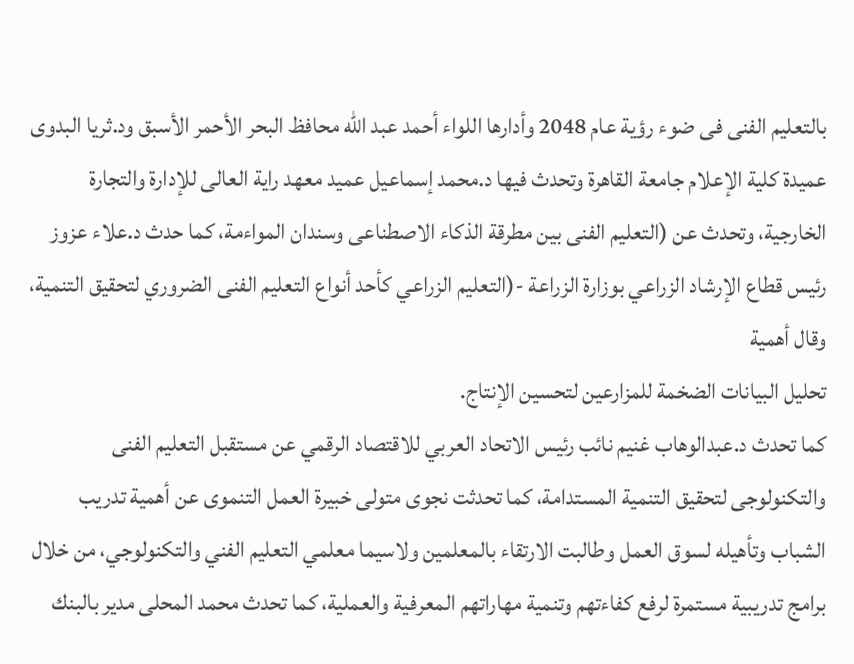بالتعليم الفنى فى ضوء رؤية عام 2048 وأدارها اللواء أحمد عبد الله محافظ البحر الأحمر الأسبق ود.ثريا البدوى عميدة كلية الإعلام جامعة القاهرة وتحدث فيها د.محمد إسماعيل عميد معهد راية العالى للإدارة والتجارة الخارجية، وتحدث عن (التعليم الفنى بين مطرقة الذكاء الاصطناعى وسندان المواءمة، كما حدث د.علاء عزوز رئيس قطاع الإرشاد الزراعي بوزارة الزراعة -(التعليم الزراعي كأحد أنواع التعليم الفنى الضروري لتحقيق التنمية، وقال أهمية
تحليل البيانات الضخمة للمزارعين لتحسين الإنتاج.
كما تحدث د.عبدالوهاب غنيم نائب رئيس الاتحاد العربي للاقتصاد الرقمي عن مستقبل التعليم الفنى والتكنولوجى لتحقيق التنمية المستدامة، كما تحدثت نجوى متولى خبيرة العمل التنموى عن أهمية تدريب الشباب وتأهيله لسوق العمل وطالبت الارتقاء بالمعلمين ولاسيما معلمي التعليم الفني والتكنولوجي، من خلال برامج تدريبية مستمرة لرفع كفاءتهم وتنمية مهاراتهم المعرفية والعملية، كما تحدث محمد المحلى مدير بالبنك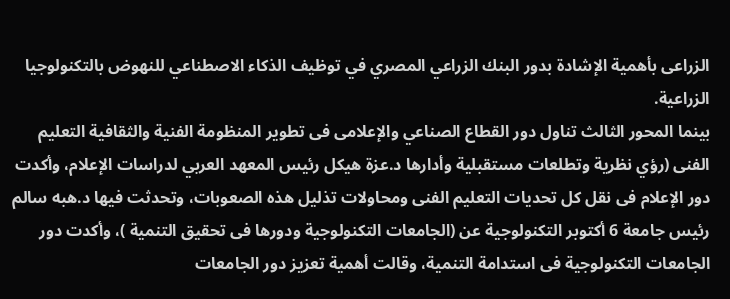الزراعى بأهمية الإشادة بدور البنك الزراعي المصري في توظيف الذكاء الاصطناعي للنهوض بالتكنولوجيا الزراعية.
بينما المحور الثالث تناول دور القطاع الصناعي والإعلامى فى تطوير المنظومة الفنية والثقافية التعليم الفنى (رؤي نظرية وتطلعات مستقبلية وأدارها د.عزة هيكل رئيس المعهد العربي لدراسات الإعلام، وأكدت دور الإعلام فى نقل كل تحديات التعليم الفنى ومحاولات تذليل هذه الصعوبات، وتحدثت فيها د.هبه سالم رئيس جامعة 6 أكتوبر التكنولوجية عن (الجامعات التكنولوجية ودورها فى تحقيق التنمية )، وأكدت دور الجامعات التكنولوجية فى استدامة التنمية، وقالت أهمية تعزيز دور الجامعات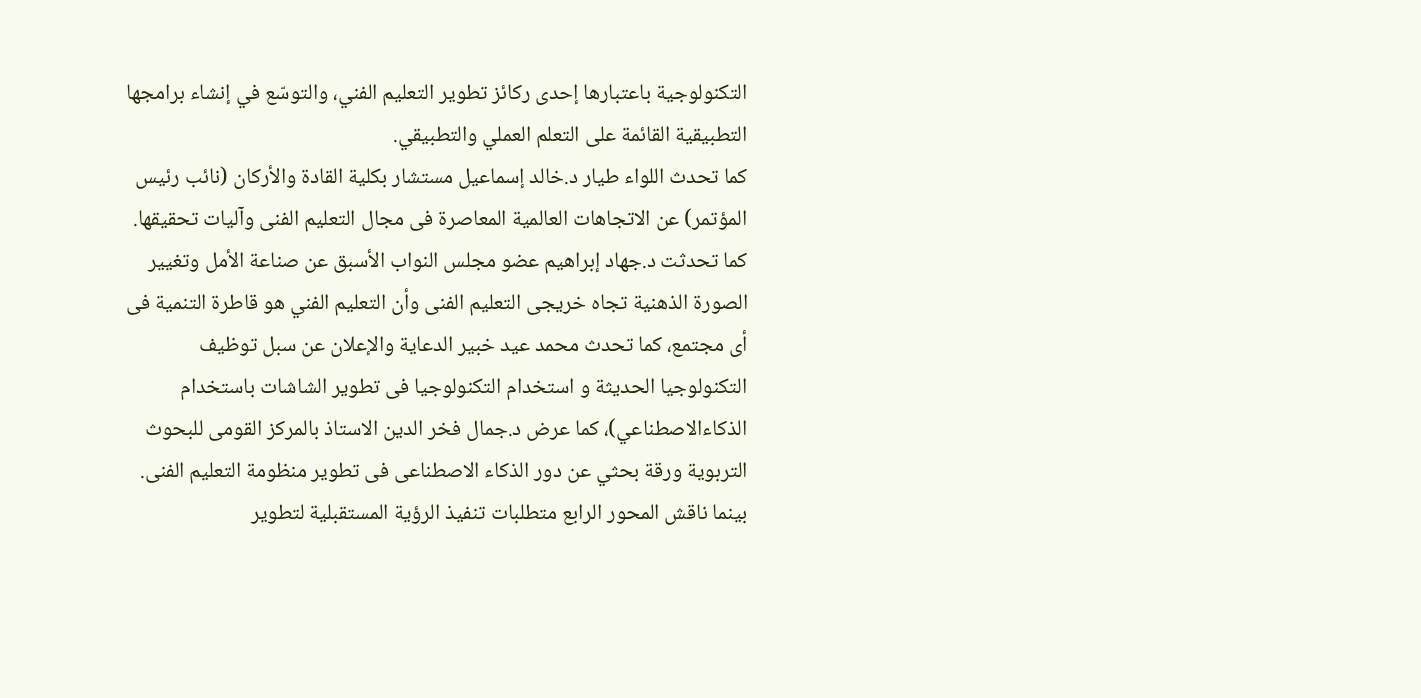التكنولوجية باعتبارها إحدى ركائز تطوير التعليم الفني، والتوسّع في إنشاء برامجها التطبيقية القائمة على التعلم العملي والتطبيقي.
كما تحدث اللواء طيار د.خالد إسماعيل مستشار بكلية القادة والأركان (نائب رئيس المؤتمر) عن الاتجاهات العالمية المعاصرة فى مجال التعليم الفنى وآليات تحقيقها.
كما تحدثت د.جهاد إبراهيم عضو مجلس النواب الأسبق عن صناعة الأمل وتغيير الصورة الذهنية تجاه خريجى التعليم الفنى وأن التعليم الفني هو قاطرة التنمية فى أى مجتمع، كما تحدث محمد عيد خبير الدعاية والإعلان عن سبل توظيف التكنولوجيا الحديثة و استخدام التكنولوجيا فى تطوير الشاشات باستخدام الذكاءالاصطناعي)، كما عرض د.جمال فخر الدين الاستاذ بالمركز القومى للبحوث التربوية ورقة بحثي عن دور الذكاء الاصطناعى فى تطوير منظومة التعليم الفنى.
بينما ناقش المحور الرابع متطلبات تنفيذ الرؤية المستقبلية لتطوير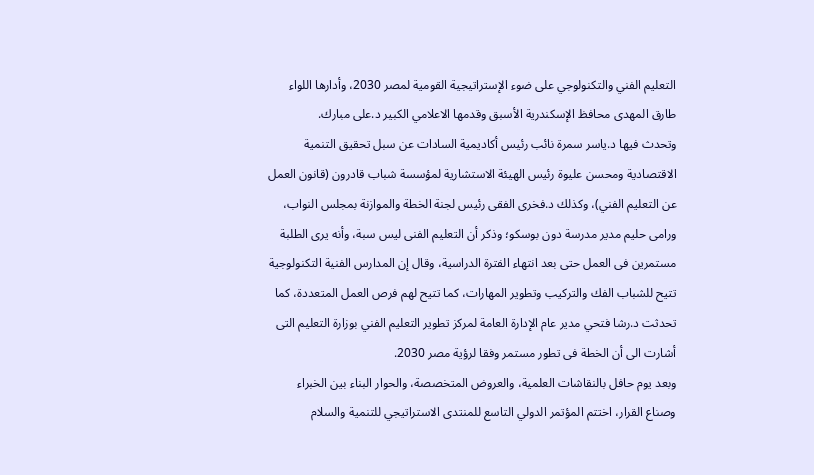التعليم الفني والتكنولوجي على ضوء الإستراتيجية القومية لمصر 2030، وأدارها اللواء طارق المهدى محافظ الإسكندرية الأسبق وقدمها الاعلامي الكبير د.على مبارك.
وتحدث فيها د.ياسر سمرة نائب رئيس أكاديمية السادات عن سبل تحقيق التنمية الاقتصادية ومحسن عليوة رئيس الهيئة الاستشارية لمؤسسة شباب قادرون (قانون العمل عن التعليم الفني)، وكذلك د.فخرى الفقى رئيس لجنة الخطة والموازنة بمجلس النواب، ورامى حليم مدير مدرسة دون بوسكو؛ وذكر أن التعليم الفنى ليس سبة، وأنه يرى الطلبة مستمرين فى العمل حتى بعد انتهاء الفترة الدراسية، وقال إن المدارس الفنية التكنولوجية تتيح للشباب الفك والتركيب وتطوير المهارات، كما تتيح لهم فرص العمل المتعددة، كما تحدثت د.رشا فتحي مدير عام الإدارة العامة لمركز تطوير التعليم الفني بوزارة التعليم التى أشارت الى أن الخطة فى تطور مستمر وفقا لرؤية مصر 2030.
وبعد يوم حافل بالنقاشات العلمية، والعروض المتخصصة، والحوار البناء بين الخبراء وصناع القرار، اختتم المؤتمر الدولي التاسع للمنتدى الاستراتيجي للتنمية والسلام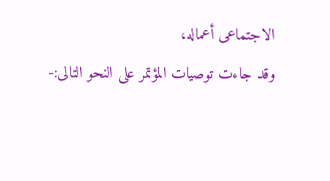الاجتماعى أعماله،
وقد جاءت توصيات المؤتمر على النحو التالى:-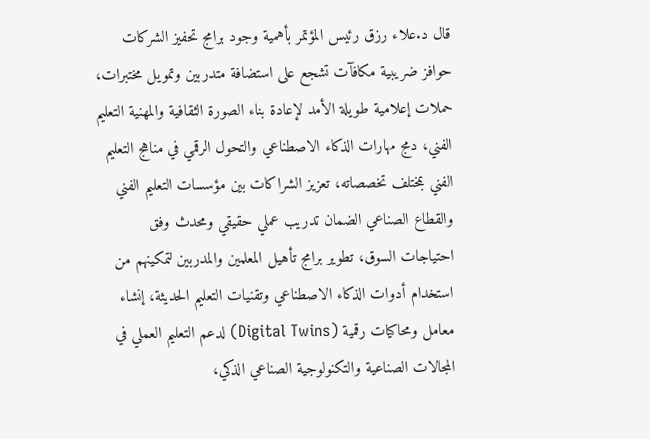قال د.علاء رزق رئيس المؤتمر بأهمية وجود برامج تحفيز الشركات حوافز ضريبية مكافآت تشجع على استضافة متدربين وتمويل مختبرات، حملات إعلامية طويلة الأمد لإعادة بناء الصورة الثقافية والمهنية التعليم الفني، دمج مهارات الذكاء الاصطناعي والتحول الرقمي في مناهج التعليم الفني بمختلف تخصصاته، تعزيز الشراكات بين مؤسسات التعليم الفني والقطاع الصناعي الضمان تدريب عملي حقيقي ومحدث وفق احتياجات السوق، تطوير برامج تأهيل المعلمين والمدربين لتمكينهم من استخدام أدوات الذكاء الاصطناعي وتقنيات التعليم الحديثة، إنشاء معامل ومحاكيات رقمية (Digital Twins) لدعم التعليم العملي في المجالات الصناعية والتكنولوجية الصناعي الذكي،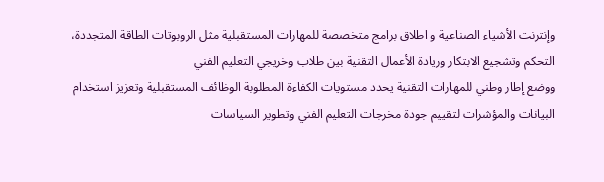وإنترنت الأشياء الصناعية و اطلاق برامج متخصصة للمهارات المستقبلية مثل الروبوتات الطاقة المتجددة، التحكم وتشجيع الابتكار وريادة الأعمال التقنية بين طلاب وخريجي التعليم الفني
ووضع إطار وطني للمهارات التقنية يحدد مستويات الكفاءة المطلوبة الوظائف المستقبلية وتعزيز استخدام البيانات والمؤشرات لتقييم جودة مخرجات التعليم الفني وتطوير السياسات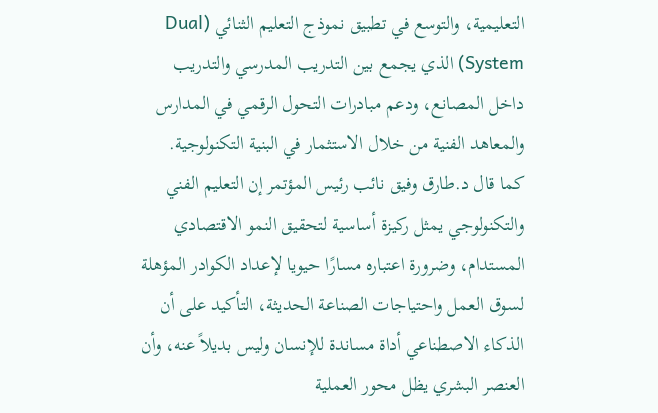التعليمية، والتوسع في تطبيق نموذج التعليم الثنائي (Dual System) الذي يجمع بين التدريب المدرسي والتدريب داخل المصانع، ودعم مبادرات التحول الرقمي في المدارس والمعاهد الفنية من خلال الاستثمار في البنية التكنولوجية.
كما قال د.طارق وفيق نائب رئيس المؤتمر إن التعليم الفني والتكنولوجي يمثل ركيزة أساسية لتحقيق النمو الاقتصادي المستدام، وضرورة اعتباره مسارًا حيويا لإعداد الكوادر المؤهلة لسوق العمل واحتياجات الصناعة الحديثة، التأكيد على أن الذكاء الاصطناعي أداة مساندة للإنسان وليس بديلاً عنه، وأن العنصر البشري يظل محور العملية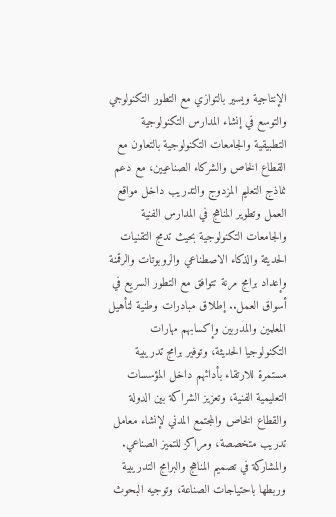الإنتاجية ويسير بالتوازي مع التطور التكنولوجي والتوسع في إنشاء المدارس التكنولوجية التطبيقية والجامعات التكنولوجية بالتعاون مع القطاع الخاص والشركاء الصناعيين، مع دعم نماذج التعليم المزدوج والتدريب داخل مواقع العمل وتطوير المناهج في المدارس الفنية والجامعات التكنولوجية بحيث تدمج التقنيات الحديثة والذكاء الاصطناعي والروبوتات والرقمنة وإعداد برامج مرنة تتوافق مع التطور السريع في أسواق العمل.. إطلاق مبادرات وطنية لتأهيل المعلمين والمدربين وإكسابهم مهارات التكنولوجيا الحديثة، وتوفير برامج تدريبية مستمرة للارتقاء بأدائهم داخل المؤسسات التعليمية الفنية، وتعزيز الشراكة بين الدولة والقطاع الخاص والمجتمع المدني لإنشاء معامل تدريب متخصصة، ومراكز للتميز الصناعي.
والمشاركة في تصميم المناهج والبرامج التدريبية وربطها باحتياجات الصناعة، وتوجيه البحوث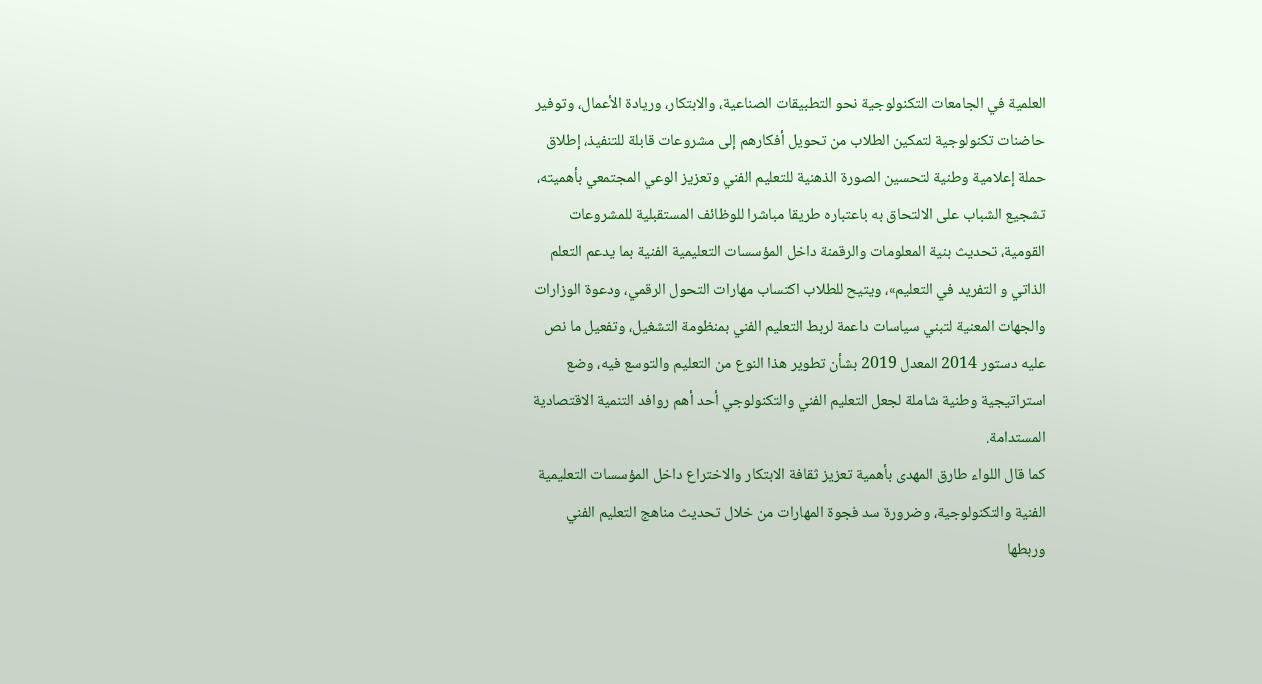العلمية في الجامعات التكنولوجية نحو التطبيقات الصناعية، والابتكار، وريادة الأعمال، وتوفير حاضنات تكنولوجية لتمكين الطلاب من تحويل أفكارهم إلى مشروعات قابلة للتنفيذ، إطلاق حملة إعلامية وطنية لتحسين الصورة الذهنية للتعليم الفني وتعزيز الوعي المجتمعي بأهميته، تشجيع الشباب على الالتحاق به باعتباره طريقا مباشرا للوظائف المستقبلية للمشروعات القومية، تحديث بنية المعلومات والرقمنة داخل المؤسسات التعليمية الفنية بما يدعم التعلم الذاتي و التفريد في التعليم»، ويتيح للطلاب اكتساب مهارات التحول الرقمي، ودعوة الوزارات والجهات المعنية لتبني سياسات داعمة لربط التعليم الفني بمنظومة التشغيل، وتفعيل ما نص عليه دستور 2014 المعدل 2019 بشأن تطوير هذا النوع من التعليم والتوسع فيه، وضع استراتيجية وطنية شاملة لجعل التعليم الفني والتكنولوجي أحد أهم روافد التنمية الاقتصادية المستدامة.
كما قال اللواء طارق المهدى بأهمية تعزيز ثقافة الابتكار والاختراع داخل المؤسسات التعليمية الفنية والتكنولوجية، وضرورة سد فجوة المهارات من خلال تحديث مناهج التعليم الفني وربطها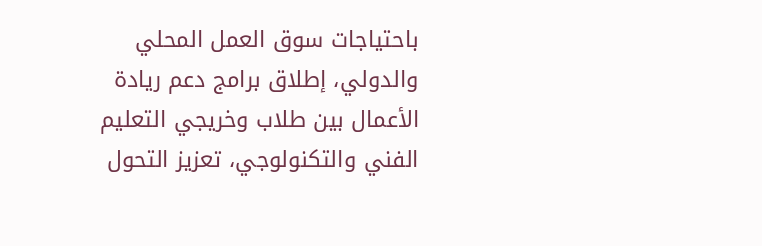باحتياجات سوق العمل المحلي والدولي، إطلاق برامج دعم ريادة الأعمال بين طلاب وخريجي التعليم الفني والتكنولوجي، تعزيز التحول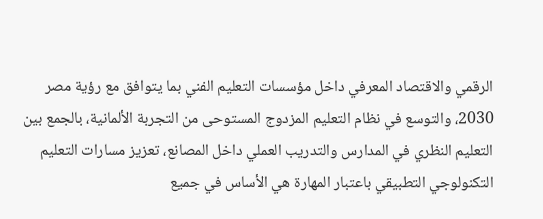الرقمي والاقتصاد المعرفي داخل مؤسسات التعليم الفني بما يتوافق مع رؤية مصر 2030، والتوسع في نظام التعليم المزدوج المستوحى من التجربة الألمانية، بالجمع بين التعليم النظري في المدارس والتدريب العملي داخل المصانع، تعزيز مسارات التعليم التكنولوجي التطبيقي باعتبار المهارة هي الأساس في جميع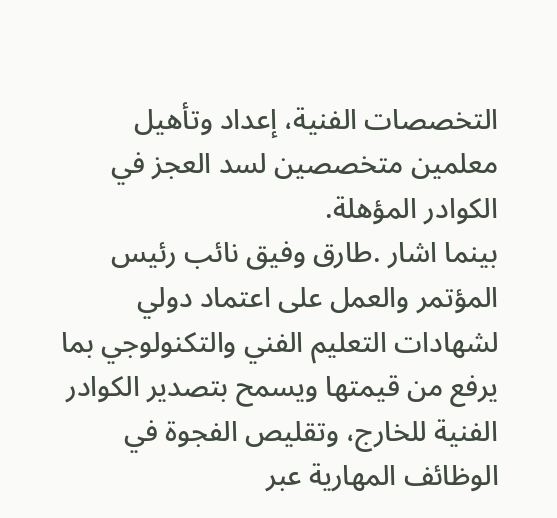التخصصات الفنية، إعداد وتأهيل معلمين متخصصين لسد العجز في الكوادر المؤهلة.
بينما اشار .طارق وفيق نائب رئيس المؤتمر والعمل على اعتماد دولي لشهادات التعليم الفني والتكنولوجي بما يرفع من قيمتها ويسمح بتصدير الكوادر الفنية للخارج، وتقليص الفجوة في الوظائف المهارية عبر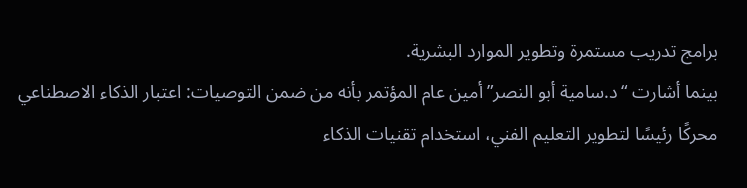برامج تدريب مستمرة وتطوير الموارد البشرية.
بينما أشارت “د.سامية أبو النصر” أمين عام المؤتمر بأنه من ضمن التوصيات: اعتبار الذكاء الاصطناعي محركًا رئيسًا لتطوير التعليم الفني، استخدام تقنيات الذكاء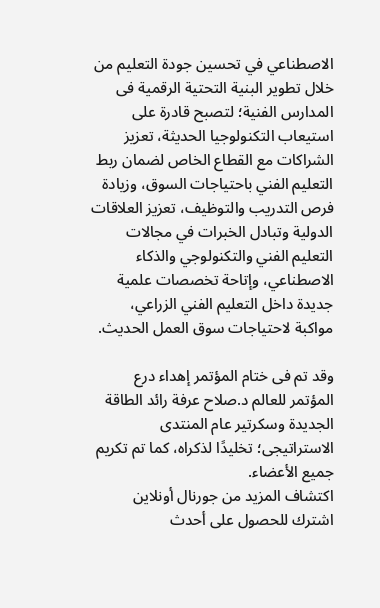الاصطناعي في تحسين جودة التعليم من خلال تطوير البنية التحتية الرقمية فى المدارس الفنية؛ لتصبح قادرة على استيعاب التكنولوجيا الحديثة، تعزيز الشراكات مع القطاع الخاص لضمان ربط التعليم الفني باحتياجات السوق، وزيادة فرص التدريب والتوظيف، تعزيز العلاقات الدولية وتبادل الخبرات في مجالات التعليم الفني والتكنولوجي والذكاء الاصطناعي، وإتاحة تخصصات علمية جديدة داخل التعليم الفني الزراعي، مواكبة لاحتياجات سوق العمل الحديث.

وقد تم فى ختام المؤتمر إهداء درع المؤتمر للعالم د.صلاح عرفة رائد الطاقة الجديدة وسكرتير عام المنتدى الاستراتيجى؛ تخليدًا لذكراه، كما تم تكريم جميع الأعضاء.
اكتشاف المزيد من جورنال أونلاين
اشترك للحصول على أحدث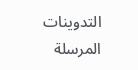التدوينات المرسلة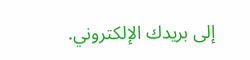إلى بريدك الإلكتروني.